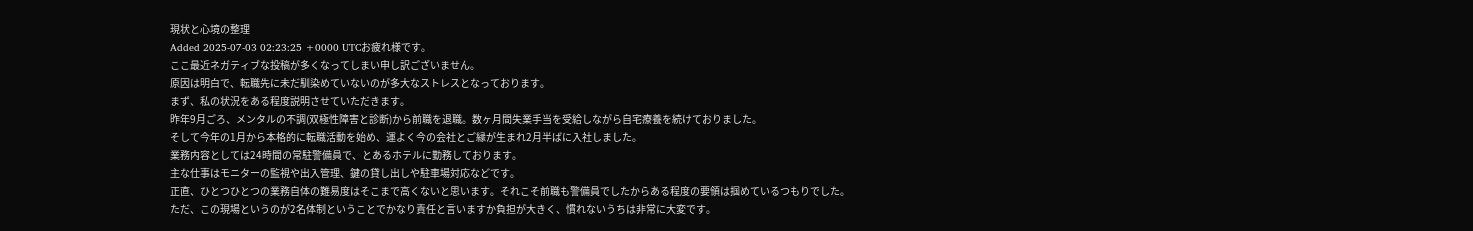現状と心境の整理
Added 2025-07-03 02:23:25 +0000 UTCお疲れ様です。
ここ最近ネガティブな投稿が多くなってしまい申し訳ございません。
原因は明白で、転職先に未だ馴染めていないのが多大なストレスとなっております。
まず、私の状況をある程度説明させていただきます。
昨年9月ごろ、メンタルの不調(双極性障害と診断)から前職を退職。数ヶ月間失業手当を受給しながら自宅療養を続けておりました。
そして今年の1月から本格的に転職活動を始め、運よく今の会社とご縁が生まれ2月半ばに入社しました。
業務内容としては24時間の常駐警備員で、とあるホテルに勤務しております。
主な仕事はモニターの監視や出入管理、鍵の貸し出しや駐車場対応などです。
正直、ひとつひとつの業務自体の難易度はそこまで高くないと思います。それこそ前職も警備員でしたからある程度の要領は掴めているつもりでした。
ただ、この現場というのが2名体制ということでかなり責任と言いますか負担が大きく、慣れないうちは非常に大変です。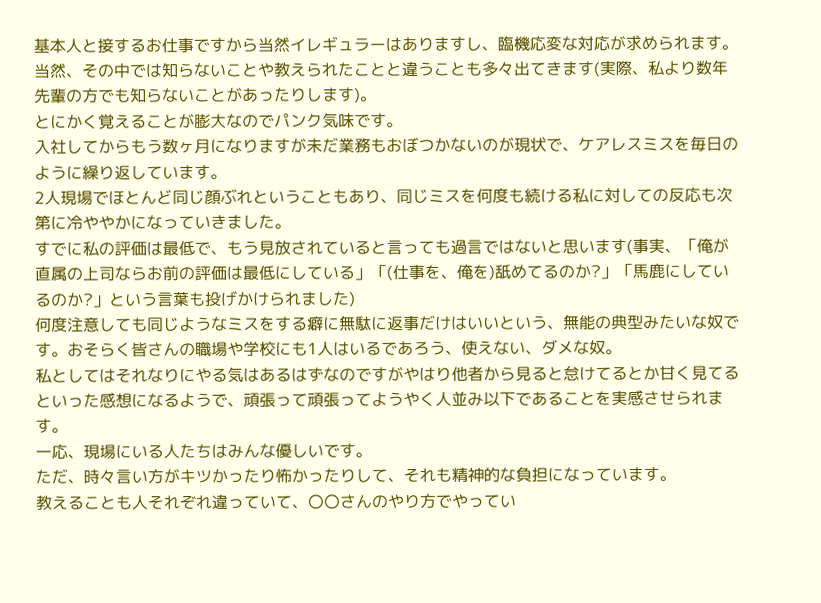基本人と接するお仕事ですから当然イレギュラーはありますし、臨機応変な対応が求められます。
当然、その中では知らないことや教えられたことと違うことも多々出てきます(実際、私より数年先輩の方でも知らないことがあったりします)。
とにかく覚えることが膨大なのでパンク気味です。
入社してからもう数ヶ月になりますが未だ業務もおぼつかないのが現状で、ケアレスミスを毎日のように繰り返しています。
2人現場でほとんど同じ顔ぶれということもあり、同じミスを何度も続ける私に対しての反応も次第に冷ややかになっていきました。
すでに私の評価は最低で、もう見放されていると言っても過言ではないと思います(事実、「俺が直属の上司ならお前の評価は最低にしている」「(仕事を、俺を)舐めてるのか?」「馬鹿にしているのか?」という言葉も投げかけられました)
何度注意しても同じようなミスをする癖に無駄に返事だけはいいという、無能の典型みたいな奴です。おそらく皆さんの職場や学校にも1人はいるであろう、使えない、ダメな奴。
私としてはそれなりにやる気はあるはずなのですがやはり他者から見ると怠けてるとか甘く見てるといった感想になるようで、頑張って頑張ってようやく人並み以下であることを実感させられます。
一応、現場にいる人たちはみんな優しいです。
ただ、時々言い方がキツかったり怖かったりして、それも精神的な負担になっています。
教えることも人それぞれ違っていて、〇〇さんのやり方でやってい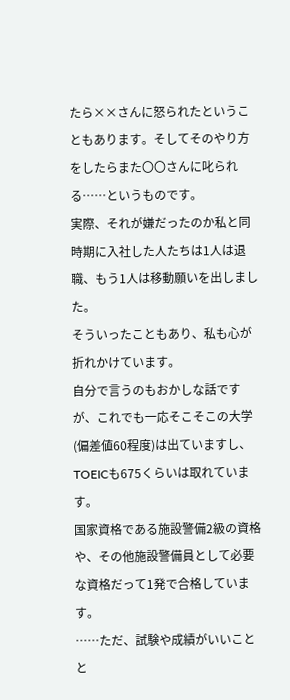たら××さんに怒られたということもあります。そしてそのやり方をしたらまた〇〇さんに叱られる……というものです。
実際、それが嫌だったのか私と同時期に入社した人たちは1人は退職、もう1人は移動願いを出しました。
そういったこともあり、私も心が折れかけています。
自分で言うのもおかしな話ですが、これでも一応そこそこの大学(偏差値60程度)は出ていますし、TOEICも675くらいは取れています。
国家資格である施設警備2級の資格や、その他施設警備員として必要な資格だって1発で合格しています。
……ただ、試験や成績がいいことと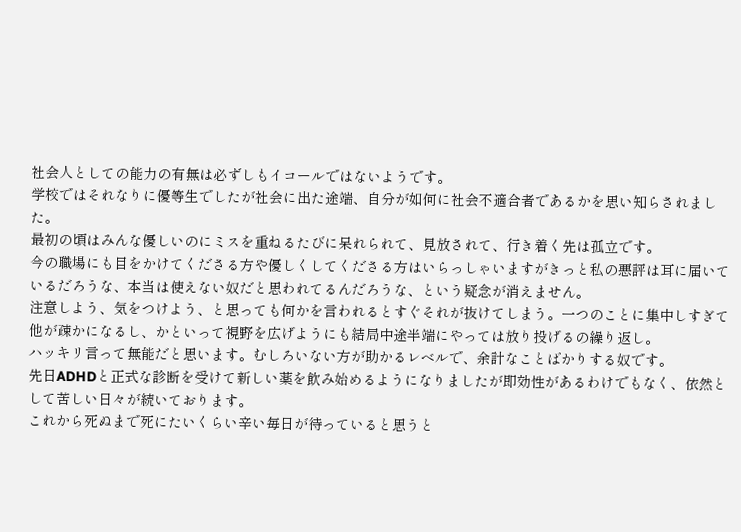社会人としての能力の有無は必ずしもイコールではないようです。
学校ではそれなりに優等生でしたが社会に出た途端、自分が如何に社会不適合者であるかを思い知らされました。
最初の頃はみんな優しいのにミスを重ねるたびに呆れられて、見放されて、行き着く先は孤立です。
今の職場にも目をかけてくださる方や優しくしてくださる方はいらっしゃいますがきっと私の悪評は耳に届いているだろうな、本当は使えない奴だと思われてるんだろうな、という疑念が消えません。
注意しよう、気をつけよう、と思っても何かを言われるとすぐそれが抜けてしまう。一つのことに集中しすぎて他が疎かになるし、かといって視野を広げようにも結局中途半端にやっては放り投げるの繰り返し。
ハッキリ言って無能だと思います。むしろいない方が助かるレベルで、余計なことばかりする奴です。
先日ADHDと正式な診断を受けて新しい薬を飲み始めるようになりましたが即効性があるわけでもなく、依然として苦しい日々が続いております。
これから死ぬまで死にたいくらい辛い毎日が待っていると思うと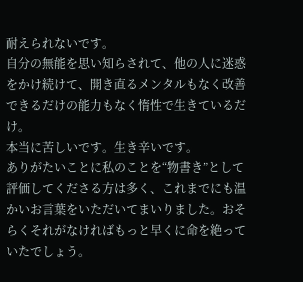耐えられないです。
自分の無能を思い知らされて、他の人に迷惑をかけ続けて、開き直るメンタルもなく改善できるだけの能力もなく惰性で生きているだけ。
本当に苦しいです。生き辛いです。
ありがたいことに私のことを“物書き”として評価してくださる方は多く、これまでにも温かいお言葉をいただいてまいりました。おそらくそれがなければもっと早くに命を絶っていたでしょう。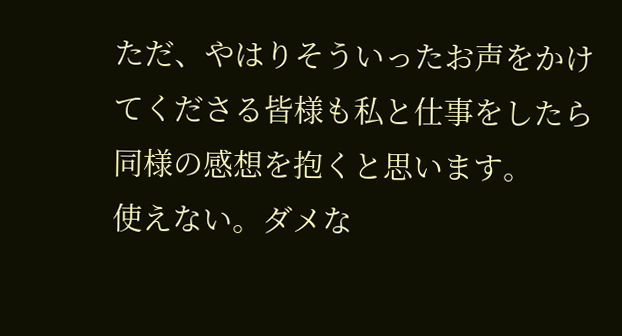ただ、やはりそういったお声をかけてくださる皆様も私と仕事をしたら同様の感想を抱くと思います。
使えない。ダメな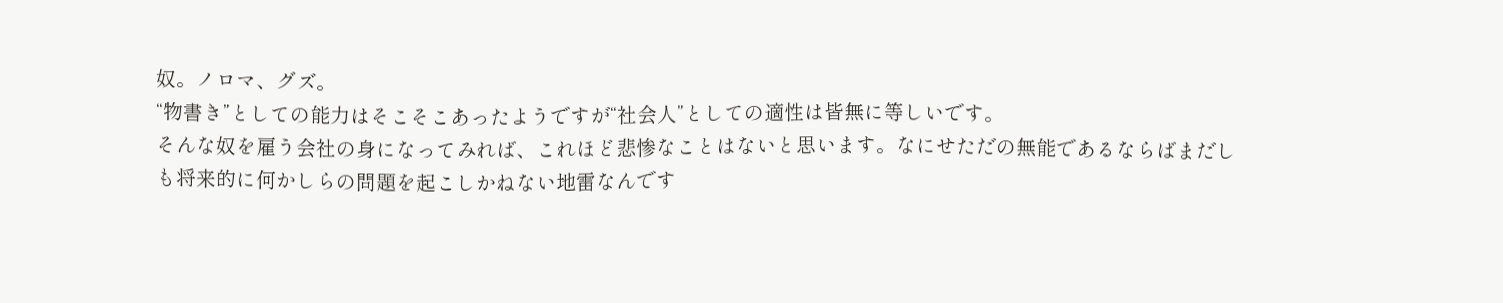奴。ノロマ、グズ。
“物書き”としての能力はそこそこあったようですが“社会人”としての適性は皆無に等しいです。
そんな奴を雇う会社の身になってみれば、これほど悲惨なことはないと思います。なにせただの無能であるならばまだしも将来的に何かしらの問題を起こしかねない地雷なんです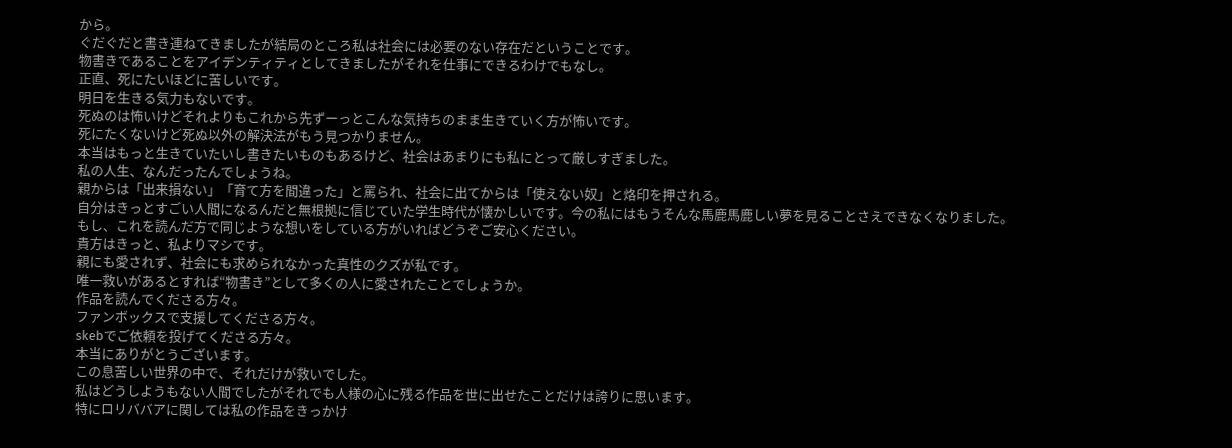から。
ぐだぐだと書き連ねてきましたが結局のところ私は社会には必要のない存在だということです。
物書きであることをアイデンティティとしてきましたがそれを仕事にできるわけでもなし。
正直、死にたいほどに苦しいです。
明日を生きる気力もないです。
死ぬのは怖いけどそれよりもこれから先ずーっとこんな気持ちのまま生きていく方が怖いです。
死にたくないけど死ぬ以外の解決法がもう見つかりません。
本当はもっと生きていたいし書きたいものもあるけど、社会はあまりにも私にとって厳しすぎました。
私の人生、なんだったんでしょうね。
親からは「出来損ない」「育て方を間違った」と罵られ、社会に出てからは「使えない奴」と烙印を押される。
自分はきっとすごい人間になるんだと無根拠に信じていた学生時代が懐かしいです。今の私にはもうそんな馬鹿馬鹿しい夢を見ることさえできなくなりました。
もし、これを読んだ方で同じような想いをしている方がいればどうぞご安心ください。
貴方はきっと、私よりマシです。
親にも愛されず、社会にも求められなかった真性のクズが私です。
唯一救いがあるとすれば“物書き”として多くの人に愛されたことでしょうか。
作品を読んでくださる方々。
ファンボックスで支援してくださる方々。
skebでご依頼を投げてくださる方々。
本当にありがとうございます。
この息苦しい世界の中で、それだけが救いでした。
私はどうしようもない人間でしたがそれでも人様の心に残る作品を世に出せたことだけは誇りに思います。
特にロリババアに関しては私の作品をきっかけ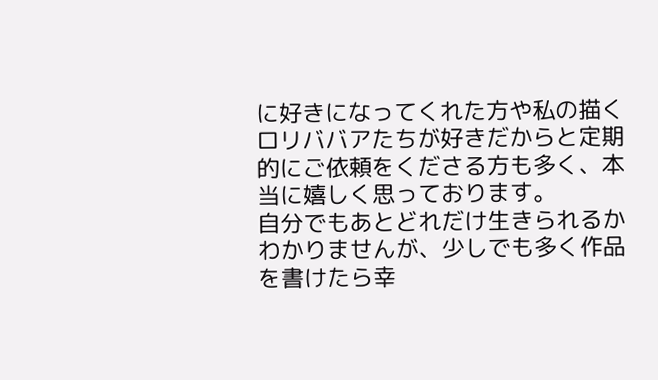に好きになってくれた方や私の描くロリババアたちが好きだからと定期的にご依頼をくださる方も多く、本当に嬉しく思っております。
自分でもあとどれだけ生きられるかわかりませんが、少しでも多く作品を書けたら幸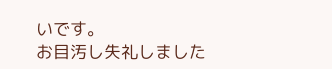いです。
お目汚し失礼しました